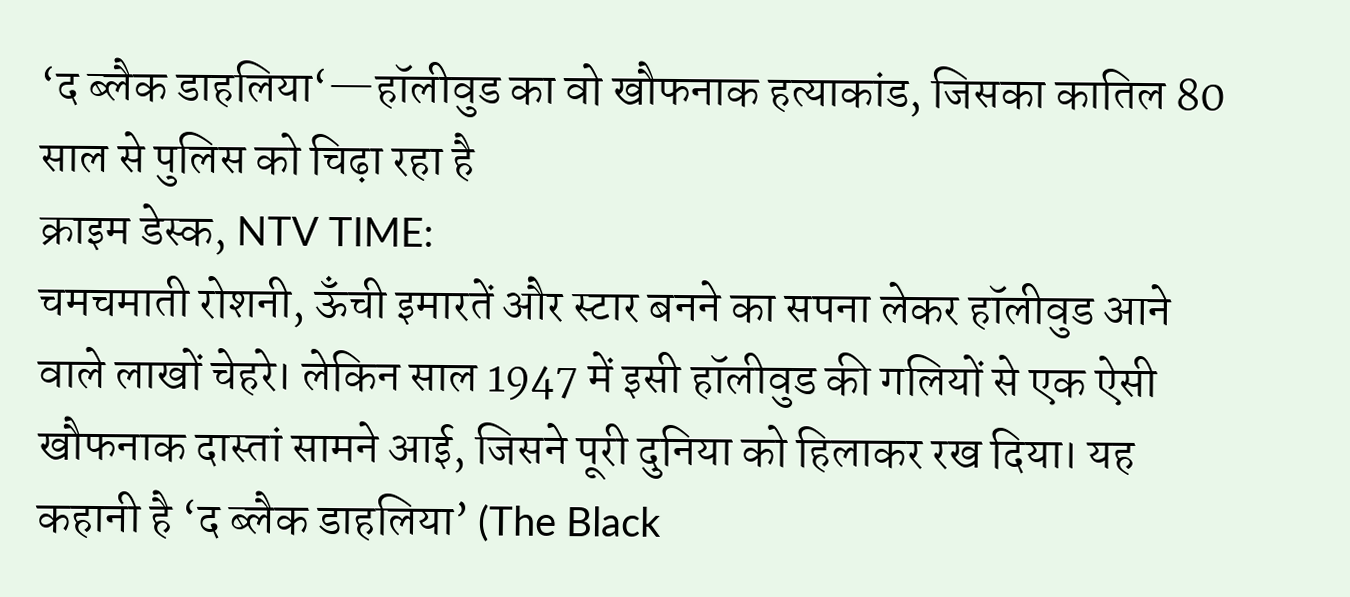‘द ब्लैक डाहलिया‘—हॉलीवुड का वो खौफनाक हत्याकांड, जिसका कातिल 80 साल से पुलिस को चिढ़ा रहा है
क्राइम डेस्क, NTV TIME:
चमचमाती रोशनी, ऊँची इमारतें और स्टार बनने का सपना लेकर हॉलीवुड आने वाले लाखों चेहरे। लेकिन साल 1947 में इसी हॉलीवुड की गलियों से एक ऐसी खौफनाक दास्तां सामने आई, जिसने पूरी दुनिया को हिलाकर रख दिया। यह कहानी है ‘द ब्लैक डाहलिया’ (The Black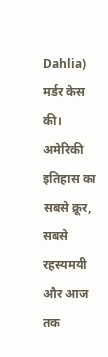Dahlia) मर्डर केस की। अमेरिकी इतिहास का सबसे क्रूर, सबसे रहस्यमयी और आज तक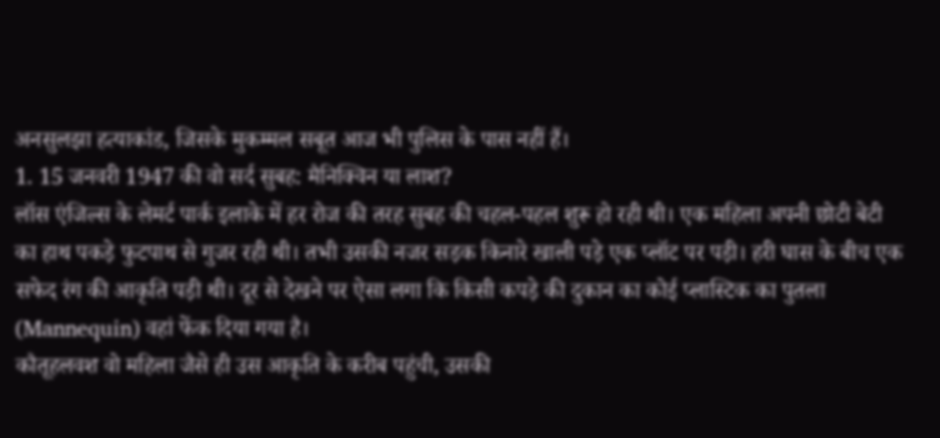अनसुलझा हत्याकांड, जिसके मुकम्मल सबूत आज भी पुलिस के पास नहीं हैं।
1. 15 जनवरी 1947 की वो सर्द सुबह: मैनिक्विन या लाश?
लॉस एंजिल्स के लेमर्ट पार्क इलाके में हर रोज की तरह सुबह की चहल-पहल शुरू हो रही थी। एक महिला अपनी छोटी बेटी का हाथ पकड़े फुटपाथ से गुजर रही थी। तभी उसकी नजर सड़क किनारे खाली पड़े एक प्लॉट पर पड़ी। हरी घास के बीच एक सफेद रंग की आकृति पड़ी थी। दूर से देखने पर ऐसा लगा कि किसी कपड़े की दुकान का कोई प्लास्टिक का पुतला (Mannequin) वहां फेंक दिया गया है।
कौतूहलवश वो महिला जैसे ही उस आकृति के करीब पहुंची, उसकी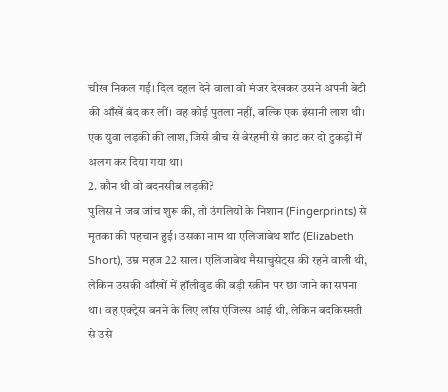चीख निकल गई। दिल दहल देने वाला वो मंजर देखकर उसने अपनी बेटी की आँखें बंद कर लीं। वह कोई पुतला नहीं, बल्कि एक इंसानी लाश थी। एक युवा लड़की की लाश, जिसे बीच से बेरहमी से काट कर दो टुकड़ों में अलग कर दिया गया था।
2. कौन थी वो बदनसीब लड़की?
पुलिस ने जब जांच शुरू की, तो उंगलियों के निशान (Fingerprints) से मृतका की पहचान हुई। उसका नाम था एलिजाबेथ शॉट (Elizabeth Short), उम्र महज 22 साल। एलिजाबेथ मैसाचुसेट्स की रहने वाली थी, लेकिन उसकी आँखों में हॉलीवुड की बड़ी स्क्रीन पर छा जाने का सपना था। वह एक्ट्रेस बनने के लिए लॉस एंजिल्स आई थी, लेकिन बदकिस्मती से उसे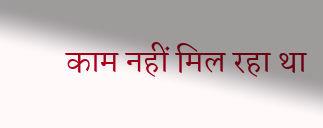काम नहीं मिल रहा था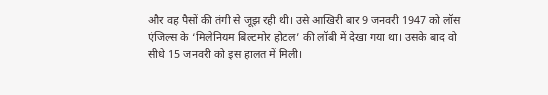और वह पैसों की तंगी से जूझ रही थी। उसे आखिरी बार 9 जनवरी 1947 को लॉस एंजिल्स के ‘मिलेनियम बिल्टमोर होटल’ की लॉबी में देखा गया था। उसके बाद वो सीधे 15 जनवरी को इस हालत में मिली।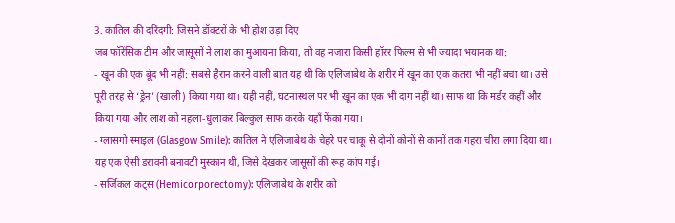3. कातिल की दरिंदगी: जिसने डॉक्टरों के भी होश उड़ा दिए
जब फॉरेंसिक टीम और जासूसों ने लाश का मुआयना किया, तो वह नजारा किसी हॉरर फिल्म से भी ज्यादा भयानक था:
- खून की एक बूंद भी नहीं: सबसे हैरान करने वाली बात यह थी कि एलिजाबेथ के शरीर में खून का एक कतरा भी नहीं बचा था। उसे पूरी तरह से ‘ड्रेन’ (खाली) किया गया था। यही नहीं, घटनास्थल पर भी खून का एक भी दाग नहीं था। साफ था कि मर्डर कहीं और किया गया और लाश को नहला-धुलाकर बिल्कुल साफ करके यहाँ फेंका गया।
- ग्लासगो स्माइल (Glasgow Smile): कातिल ने एलिजाबेथ के चेहरे पर चाकू से दोनों कोनों से कानों तक गहरा चीरा लगा दिया था। यह एक ऐसी डरावनी बनावटी मुस्कान थी, जिसे देखकर जासूसों की रूह कांप गई।
- सर्जिकल कट्स (Hemicorporectomy): एलिजाबेथ के शरीर को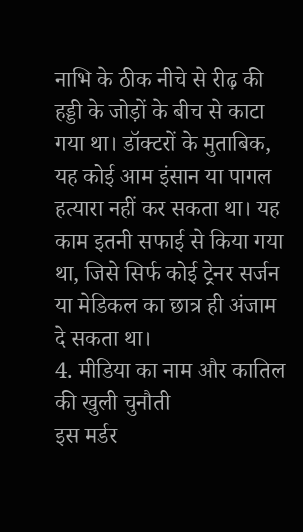नाभि के ठीक नीचे से रीढ़ की हड्डी के जोड़ों के बीच से काटा गया था। डॉक्टरों के मुताबिक, यह कोई आम इंसान या पागल हत्यारा नहीं कर सकता था। यह काम इतनी सफाई से किया गया था, जिसे सिर्फ कोई ट्रेनर सर्जन या मेडिकल का छात्र ही अंजाम दे सकता था।
4. मीडिया का नाम और कातिल की खुली चुनौती
इस मर्डर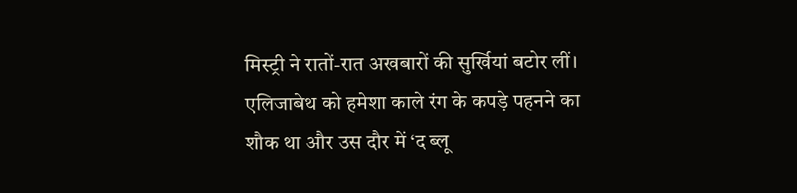मिस्ट्री ने रातों-रात अखबारों की सुर्खियां बटोर लीं। एलिजाबेथ को हमेशा काले रंग के कपड़े पहनने का शौक था और उस दौर में ‘द ब्लू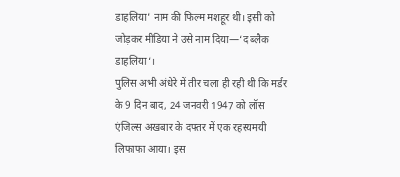डाहलिया’ नाम की फिल्म मशहूर थी। इसी को जोड़कर मीडिया ने उसे नाम दिया—‘द ब्लैक डाहलिया‘।
पुलिस अभी अंधेरे में तीर चला ही रही थी कि मर्डर के 9 दिन बाद, 24 जनवरी 1947 को लॉस एंजिल्स अखबार के दफ्तर में एक रहस्यमयी लिफाफा आया। इस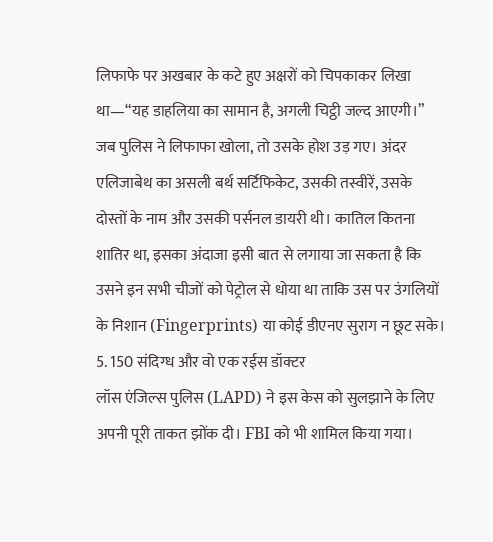लिफाफे पर अखबार के कटे हुए अक्षरों को चिपकाकर लिखा था—“यह डाहलिया का सामान है, अगली चिट्ठी जल्द आएगी।”
जब पुलिस ने लिफाफा खोला, तो उसके होश उड़ गए। अंदर एलिजाबेथ का असली बर्थ सर्टिफिकेट, उसकी तस्वीरें, उसके दोस्तों के नाम और उसकी पर्सनल डायरी थी। कातिल कितना शातिर था, इसका अंदाजा इसी बात से लगाया जा सकता है कि उसने इन सभी चीजों को पेट्रोल से धोया था ताकि उस पर उंगलियों के निशान (Fingerprints) या कोई डीएनए सुराग न छूट सके।
5. 150 संदिग्ध और वो एक रईस डॉक्टर
लॉस एंजिल्स पुलिस (LAPD) ने इस केस को सुलझाने के लिए अपनी पूरी ताकत झोंक दी। FBI को भी शामिल किया गया।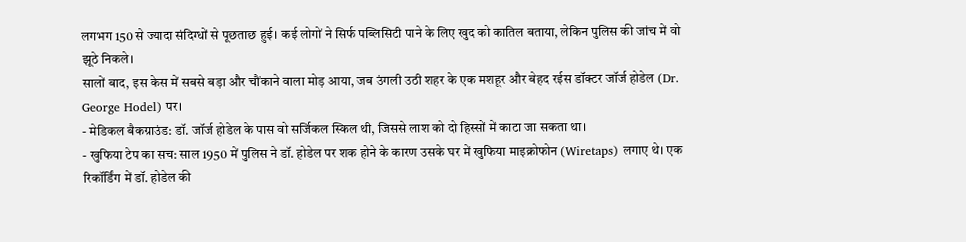लगभग 150 से ज्यादा संदिग्धों से पूछताछ हुई। कई लोगों ने सिर्फ पब्लिसिटी पाने के लिए खुद को कातिल बताया, लेकिन पुलिस की जांच में वो झूठे निकले।
सालों बाद, इस केस में सबसे बड़ा और चौंकाने वाला मोड़ आया, जब उंगली उठी शहर के एक मशहूर और बेहद रईस डॉक्टर जॉर्ज होडेल (Dr. George Hodel) पर।
- मेडिकल बैकग्राउंड: डॉ. जॉर्ज होडेल के पास वो सर्जिकल स्किल थी, जिससे लाश को दो हिस्सों में काटा जा सकता था।
- खुफिया टेप का सच: साल 1950 में पुलिस ने डॉ. होडेल पर शक होने के कारण उसके घर में खुफिया माइक्रोफोन (Wiretaps) लगाए थे। एक रिकॉर्डिंग में डॉ. होडेल की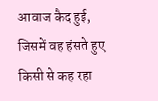आवाज कैद हुई, जिसमें वह हंसते हुए किसी से कह रहा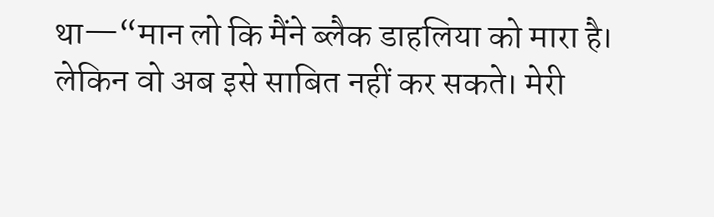था—“मान लो कि मैंने ब्लैक डाहलिया को मारा है। लेकिन वो अब इसे साबित नहीं कर सकते। मेरी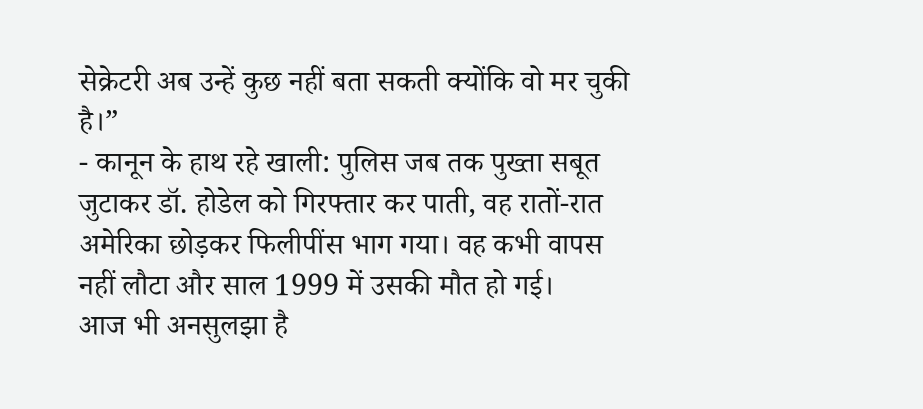सेक्रेटरी अब उन्हें कुछ नहीं बता सकती क्योंकि वो मर चुकी है।”
- कानून के हाथ रहे खाली: पुलिस जब तक पुख्ता सबूत जुटाकर डॉ. होडेल को गिरफ्तार कर पाती, वह रातों-रात अमेरिका छोड़कर फिलीपींस भाग गया। वह कभी वापस नहीं लौटा और साल 1999 में उसकी मौत हो गई।
आज भी अनसुलझा है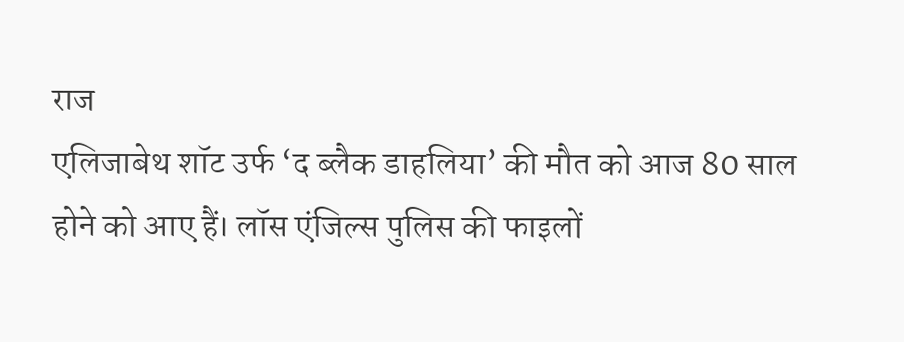राज
एलिजाबेथ शॉट उर्फ ‘द ब्लैक डाहलिया’ की मौत को आज 80 साल होने को आए हैं। लॉस एंजिल्स पुलिस की फाइलों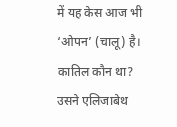में यह केस आज भी ‘ओपन’ (चालू) है। कातिल कौन था? उसने एलिजाबेथ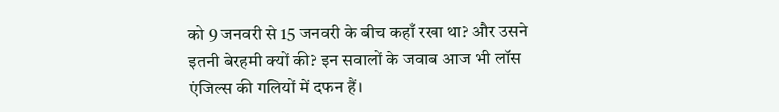को 9 जनवरी से 15 जनवरी के बीच कहाँ रखा था? और उसने इतनी बेरहमी क्यों की? इन सवालों के जवाब आज भी लॉस एंजिल्स की गलियों में दफन हैं।